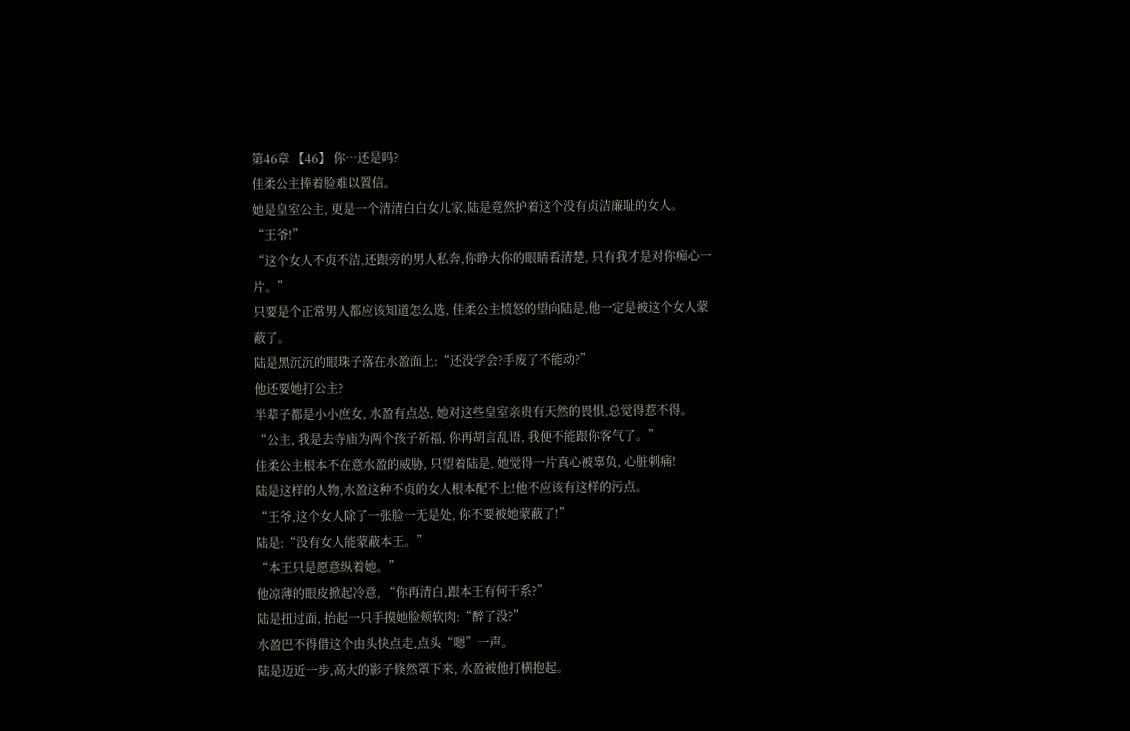第46章 【46】 你…还是吗?
佳柔公主捧着脸难以置信。
她是皇室公主, 更是一个清清白白女儿家,陆是竟然护着这个没有贞洁廉耻的女人。
“王爷!”
“这个女人不贞不洁,还跟旁的男人私奔,你睁大你的眼睛看清楚, 只有我才是对你痴心一片。”
只要是个正常男人都应该知道怎么选, 佳柔公主愤怒的望向陆是,他一定是被这个女人蒙蔽了。
陆是黑沉沉的眼珠子落在水盈面上:“还没学会?手废了不能动?”
他还要她打公主?
半辈子都是小小庶女, 水盈有点怂, 她对这些皇室亲贵有天然的畏惧,总觉得惹不得。
“公主, 我是去寺庙为两个孩子祈福, 你再胡言乱语, 我便不能跟你客气了。”
佳柔公主根本不在意水盈的威胁, 只望着陆是, 她觉得一片真心被辜负, 心脏刺痛!
陆是这样的人物,水盈这种不贞的女人根本配不上!他不应该有这样的污点。
“王爷,这个女人除了一张脸一无是处, 你不要被她蒙蔽了!”
陆是:“没有女人能蒙蔽本王。”
“本王只是愿意纵着她。”
他凉薄的眼皮掀起冷意, “你再清白,跟本王有何干系?”
陆是扭过面, 抬起一只手摸她脸颊软肉:“醉了没?”
水盈巴不得借这个由头快点走,点头“嗯”一声。
陆是迈近一步,高大的影子倏然罩下来, 水盈被他打横抱起。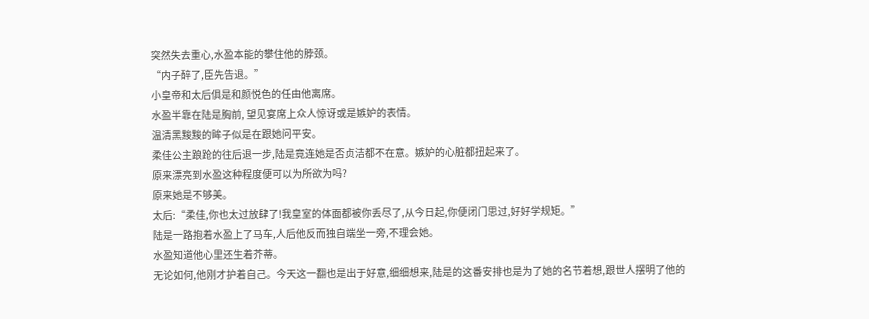突然失去重心,水盈本能的攀住他的脖颈。
“内子醉了,臣先告退。”
小皇帝和太后俱是和颜悦色的任由他离席。
水盈半靠在陆是胸前, 望见宴席上众人惊讶或是嫉妒的表情。
温清黑黢黢的眸子似是在跟她问平安。
柔佳公主踉跄的往后退一步,陆是竟连她是否贞洁都不在意。嫉妒的心脏都扭起来了。
原来漂亮到水盈这种程度便可以为所欲为吗?
原来她是不够美。
太后:“柔佳,你也太过放肆了!我皇室的体面都被你丢尽了,从今日起,你便闭门思过,好好学规矩。”
陆是一路抱着水盈上了马车,人后他反而独自端坐一旁,不理会她。
水盈知道他心里还生着芥蒂。
无论如何,他刚才护着自己。今天这一翻也是出于好意,细细想来,陆是的这番安排也是为了她的名节着想,跟世人摆明了他的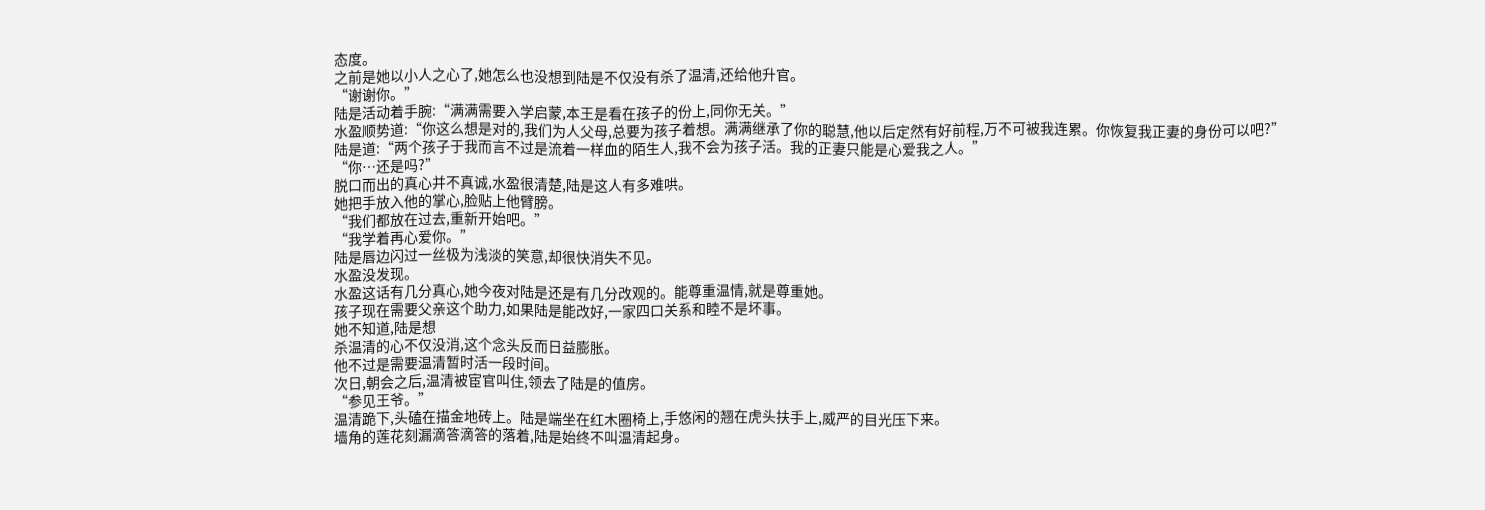态度。
之前是她以小人之心了,她怎么也没想到陆是不仅没有杀了温清,还给他升官。
“谢谢你。”
陆是活动着手腕:“满满需要入学启蒙,本王是看在孩子的份上,同你无关。”
水盈顺势道:“你这么想是对的,我们为人父母,总要为孩子着想。满满继承了你的聪慧,他以后定然有好前程,万不可被我连累。你恢复我正妻的身份可以吧?”
陆是道:“两个孩子于我而言不过是流着一样血的陌生人,我不会为孩子活。我的正妻只能是心爱我之人。”
“你…还是吗?”
脱口而出的真心并不真诚,水盈很清楚,陆是这人有多难哄。
她把手放入他的掌心,脸贴上他臂膀。
“我们都放在过去,重新开始吧。”
“我学着再心爱你。”
陆是唇边闪过一丝极为浅淡的笑意,却很快消失不见。
水盈没发现。
水盈这话有几分真心,她今夜对陆是还是有几分改观的。能尊重温情,就是尊重她。
孩子现在需要父亲这个助力,如果陆是能改好,一家四口关系和睦不是坏事。
她不知道,陆是想
杀温清的心不仅没消,这个念头反而日益膨胀。
他不过是需要温清暂时活一段时间。
次日,朝会之后,温清被宦官叫住,领去了陆是的值房。
“参见王爷。”
温清跪下,头磕在描金地砖上。陆是端坐在红木圈椅上,手悠闲的翘在虎头扶手上,威严的目光压下来。
墙角的莲花刻漏滴答滴答的落着,陆是始终不叫温清起身。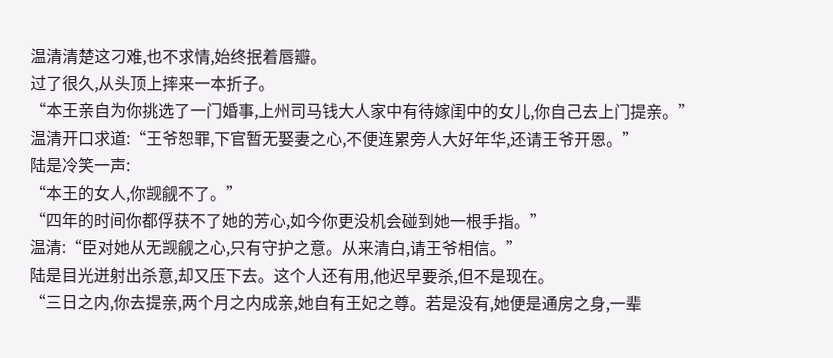温清清楚这刁难,也不求情,始终抿着唇瓣。
过了很久,从头顶上摔来一本折子。
“本王亲自为你挑选了一门婚事,上州司马钱大人家中有待嫁闺中的女儿,你自己去上门提亲。”
温清开口求道:“王爷恕罪,下官暂无娶妻之心,不便连累旁人大好年华,还请王爷开恩。”
陆是冷笑一声:
“本王的女人,你觊觎不了。”
“四年的时间你都俘获不了她的芳心,如今你更没机会碰到她一根手指。”
温清:“臣对她从无觊觎之心,只有守护之意。从来清白,请王爷相信。”
陆是目光迸射出杀意,却又压下去。这个人还有用,他迟早要杀,但不是现在。
“三日之内,你去提亲,两个月之内成亲,她自有王妃之尊。若是没有,她便是通房之身,一辈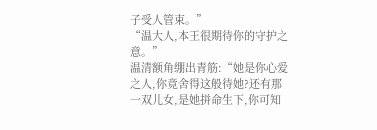子受人管束。”
“温大人,本王很期待你的守护之意。”
温清额角绷出青筋:“她是你心爱之人,你竟舍得这般待她?还有那一双儿女,是她拼命生下,你可知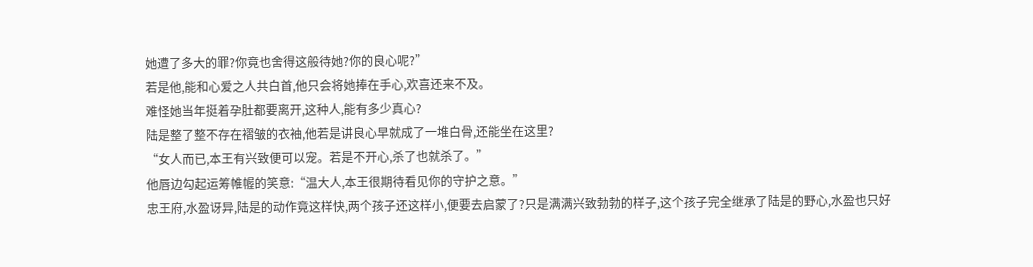她遭了多大的罪?你竟也舍得这般待她?你的良心呢?”
若是他,能和心爱之人共白首,他只会将她捧在手心,欢喜还来不及。
难怪她当年挺着孕肚都要离开,这种人,能有多少真心?
陆是整了整不存在褶皱的衣袖,他若是讲良心早就成了一堆白骨,还能坐在这里?
“女人而已,本王有兴致便可以宠。若是不开心,杀了也就杀了。”
他唇边勾起运筹帷幄的笑意:“温大人,本王很期待看见你的守护之意。”
忠王府,水盈讶异,陆是的动作竟这样快,两个孩子还这样小,便要去启蒙了?只是满满兴致勃勃的样子,这个孩子完全继承了陆是的野心,水盈也只好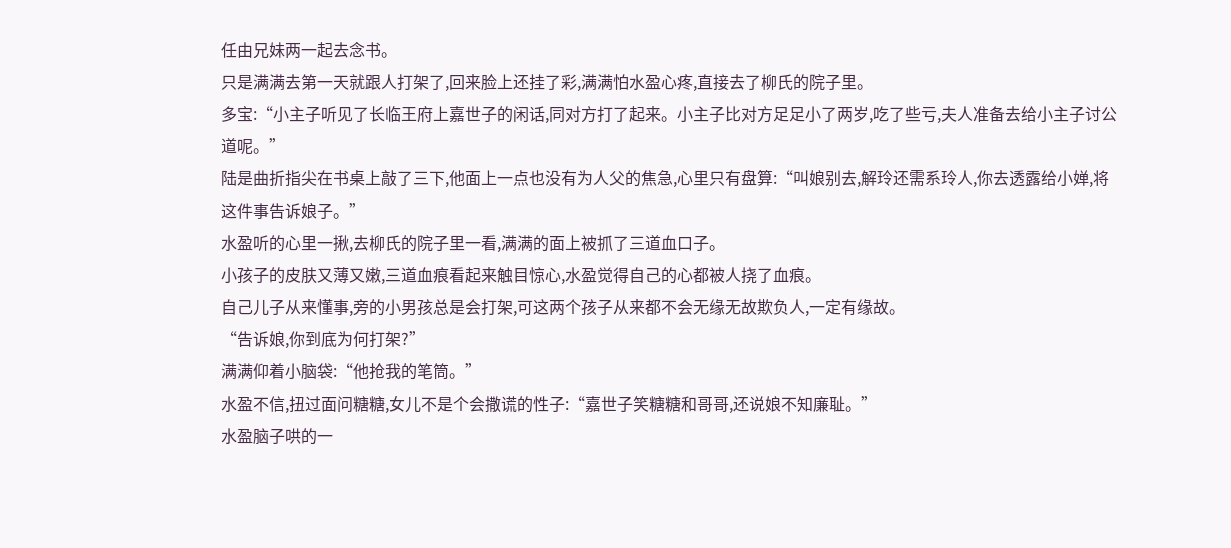任由兄妹两一起去念书。
只是满满去第一天就跟人打架了,回来脸上还挂了彩,满满怕水盈心疼,直接去了柳氏的院子里。
多宝:“小主子听见了长临王府上嘉世子的闲话,同对方打了起来。小主子比对方足足小了两岁,吃了些亏,夫人准备去给小主子讨公道呢。”
陆是曲折指尖在书桌上敲了三下,他面上一点也没有为人父的焦急,心里只有盘算:“叫娘别去,解玲还需系玲人,你去透露给小婵,将这件事告诉娘子。”
水盈听的心里一揪,去柳氏的院子里一看,满满的面上被抓了三道血口子。
小孩子的皮肤又薄又嫩,三道血痕看起来触目惊心,水盈觉得自己的心都被人挠了血痕。
自己儿子从来懂事,旁的小男孩总是会打架,可这两个孩子从来都不会无缘无故欺负人,一定有缘故。
“告诉娘,你到底为何打架?”
满满仰着小脑袋:“他抢我的笔筒。”
水盈不信,扭过面问糖糖,女儿不是个会撒谎的性子:“嘉世子笑糖糖和哥哥,还说娘不知廉耻。”
水盈脑子哄的一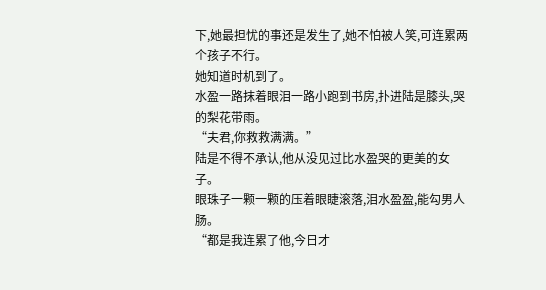下,她最担忧的事还是发生了,她不怕被人笑,可连累两个孩子不行。
她知道时机到了。
水盈一路抹着眼泪一路小跑到书房,扑进陆是膝头,哭的梨花带雨。
“夫君,你救救满满。”
陆是不得不承认,他从没见过比水盈哭的更美的女子。
眼珠子一颗一颗的压着眼睫滚落,泪水盈盈,能勾男人肠。
“都是我连累了他,今日才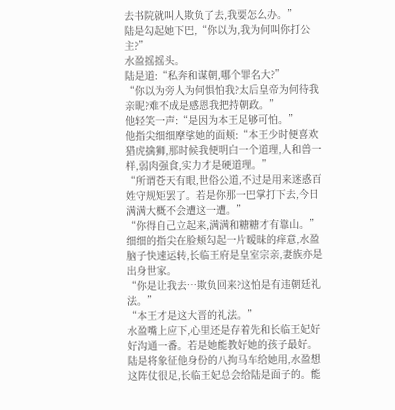去书院就叫人欺负了去,我要怎么办。”
陆是勾起她下巴,“你以为,我为何叫你打公主?”
水盈摇摇头。
陆是道:“私奔和谋朝,哪个罪名大?”
“你以为旁人为何惧怕我?太后皇帝为何待我亲昵?难不成是感恩我把持朝政。”
他轻笑一声:“是因为本王足够可怕。”
他指尖细细摩挲她的面颊:“本王少时便喜欢猎虎擒狮,那时候我便明白一个道理,人和兽一样,弱肉强食,实力才是硬道理。”
“所谓苍天有眼,世俗公道,不过是用来迷惑百姓守规矩罢了。若是你那一巴掌打下去,今日满满大概不会遭这一遭。”
“你得自己立起来,满满和糖糖才有靠山。”
细细的指尖在脸颊勾起一片暧昧的痒意,水盈脑子快速运转,长临王府是皇室宗亲,妻族亦是出身世家。
“你是让我去…欺负回来?这怕是有违朝廷礼法。”
“本王才是这大晋的礼法。”
水盈嘴上应下,心里还是存着先和长临王妃好好沟通一番。若是她能教好她的孩子最好。
陆是将象征他身份的八拘马车给她用,水盈想这阵仗很足,长临王妃总会给陆是面子的。能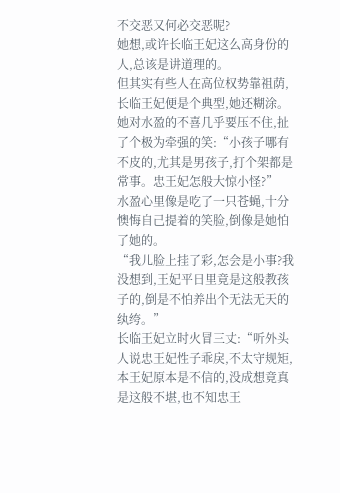不交恶又何必交恶呢?
她想,或许长临王妃这么高身份的人,总该是讲道理的。
但其实有些人在高位权势靠祖荫,长临王妃便是个典型,她还糊涂。
她对水盈的不喜几乎要压不住,扯了个极为牵强的笑:“小孩子哪有不皮的,尤其是男孩子,打个架都是常事。忠王妃怎般大惊小怪?”
水盈心里像是吃了一只苍蝇,十分懊悔自己提着的笑脸,倒像是她怕了她的。
“我儿脸上挂了彩,怎会是小事?我没想到,王妃平日里竟是这般教孩子的,倒是不怕养出个无法无天的纨绔。”
长临王妃立时火冒三丈:“听外头人说忠王妃性子乖戾,不太守规矩,本王妃原本是不信的,没成想竟真是这般不堪,也不知忠王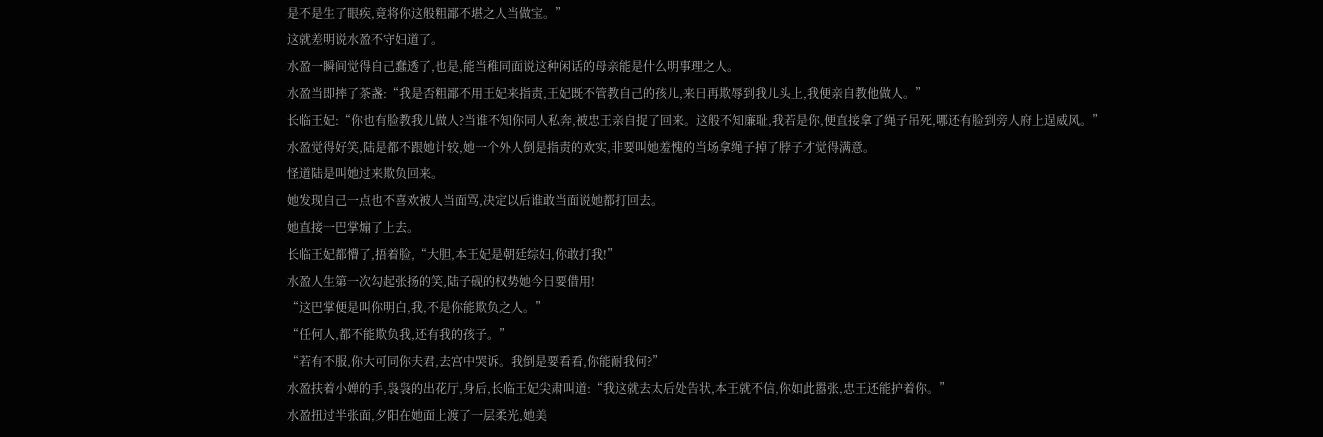是不是生了眼疾,竟将你这般粗鄙不堪之人当做宝。”
这就差明说水盈不守妇道了。
水盈一瞬间觉得自己蠢透了,也是,能当稚同面说这种闲话的母亲能是什么明事理之人。
水盈当即摔了茶盏:“我是否粗鄙不用王妃来指责,王妃既不管教自己的孩儿,来日再欺辱到我儿头上,我便亲自教他做人。”
长临王妃:“你也有脸教我儿做人?当谁不知你同人私奔,被忠王亲自捉了回来。这般不知廉耻,我若是你,便直接拿了绳子吊死,哪还有脸到旁人府上逞威风。”
水盈觉得好笑,陆是都不跟她计较,她一个外人倒是指责的欢实,非要叫她羞愧的当场拿绳子掉了脖子才觉得满意。
怪道陆是叫她过来欺负回来。
她发现自己一点也不喜欢被人当面骂,决定以后谁敢当面说她都打回去。
她直接一巴掌煽了上去。
长临王妃都懵了,捂着脸,“大胆,本王妃是朝廷综妇,你敢打我!”
水盈人生第一次勾起张扬的笑,陆子砚的权势她今日要借用!
“这巴掌便是叫你明白,我,不是你能欺负之人。”
“任何人,都不能欺负我,还有我的孩子。”
“若有不服,你大可同你夫君,去宫中哭诉。我倒是要看看,你能耐我何?”
水盈扶着小婵的手,袅袅的出花厅,身后,长临王妃尖肃叫道:“我这就去太后处告状,本王就不信,你如此嚣张,忠王还能护着你。”
水盈扭过半张面,夕阳在她面上渡了一层柔光,她美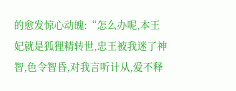的愈发惊心动魄:“怎么办呢,本王妃就是狐狸精转世,忠王被我迷了神智,色令智昏,对我言听计从,爱不释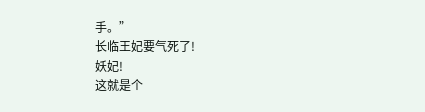手。”
长临王妃要气死了!
妖妃!
这就是个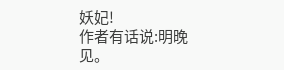妖妃!
作者有话说:明晚见。